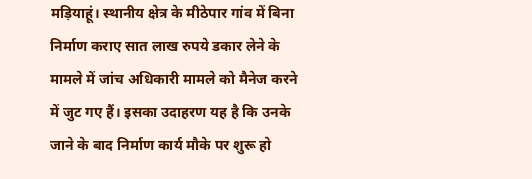मड़ियाहूं। स्थानीय क्षेत्र के मीठेपार गांव में बिना निर्माण कराए सात लाख रुपये डकार लेने के मामले में जांच अधिकारी मामले को मैनेज करने में जुट गए हैं। इसका उदाहरण यह है कि उनके जाने के बाद निर्माण कार्य मौके पर शुरू हो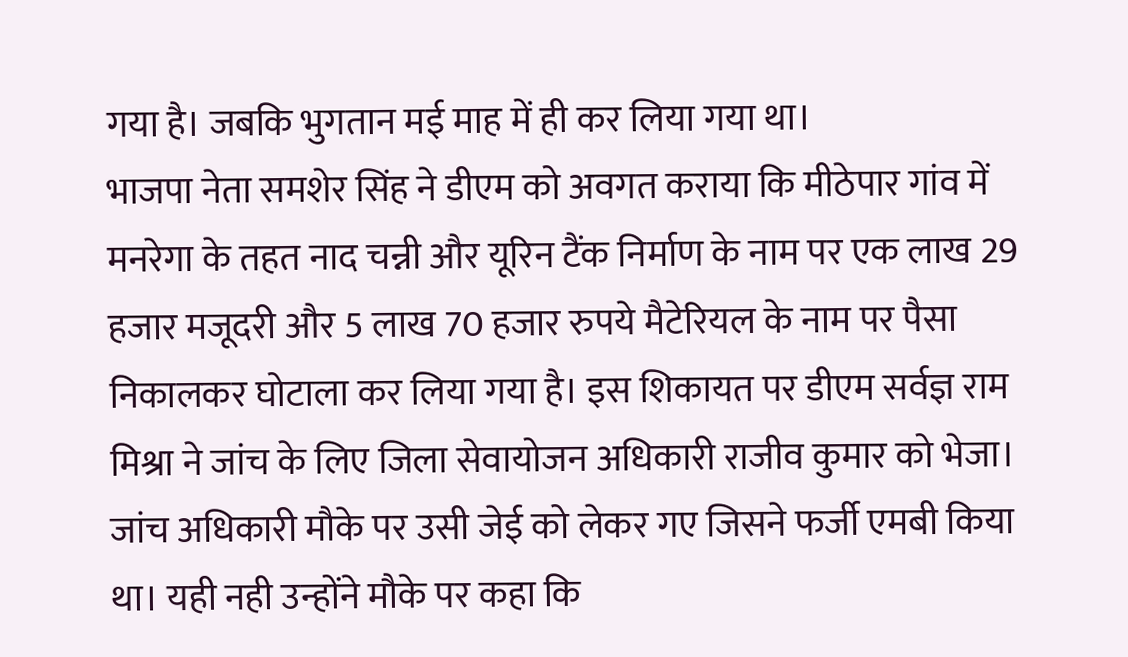गया है। जबकि भुगतान मई माह में ही कर लिया गया था।
भाजपा नेता समशेर सिंह ने डीएम को अवगत कराया कि मीठेपार गांव में मनरेगा के तहत नाद चन्नी और यूरिन टैंक निर्माण के नाम पर एक लाख 29 हजार मजूदरी और 5 लाख 70 हजार रुपये मैटेरियल के नाम पर पैसा निकालकर घोटाला कर लिया गया है। इस शिकायत पर डीएम सर्वज्ञ राम मिश्रा ने जांच के लिए जिला सेवायोजन अधिकारी राजीव कुमार को भेजा। जांच अधिकारी मौके पर उसी जेई को लेकर गए जिसने फर्जी एमबी किया था। यही नही उन्होंने मौके पर कहा कि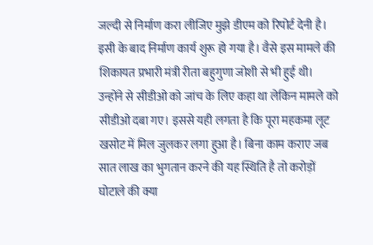जल्दी से निर्माण करा लीजिए मुझे डीएम को रिपोर्ट देनी है। इसी के बाद निर्माण कार्य शुरू हो गया है। वैसे इस मामले की शिकायत प्रभारी मंत्री रीता बहुगुणा जोशी से भी हुई थी। उन्होंने से सीडीओ को जांच के लिए कहा था लेकिन मामले को सीडीओ दबा गए। इससे यही लगता है कि पूरा महकमा लूट खसोट में मिल जुलकर लगा हुआ है। बिना काम कराए जब सात लाख का भुगतान करने की यह स्थिति है तो करोड़ों घोटाले की क्या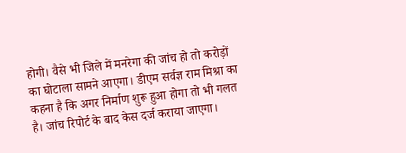होगी। वैसे भी जिले में मनरेगा की जांच हो तो करोड़ों का घोटाला सामने आएगा। डीएम सर्वज्ञ राम मिश्रा का कहना है कि अगर निर्माण शुरू हुआ होगा तो भी गलत है। जांच रिपोर्ट के बाद केस दर्ज कराया जाएगा।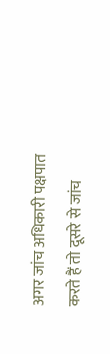अगर जांच अधिकारी पक्षपात करते हैं तो दूसरे से जांच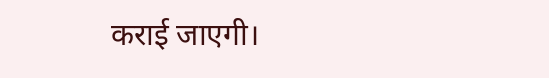कराई जाएगी।